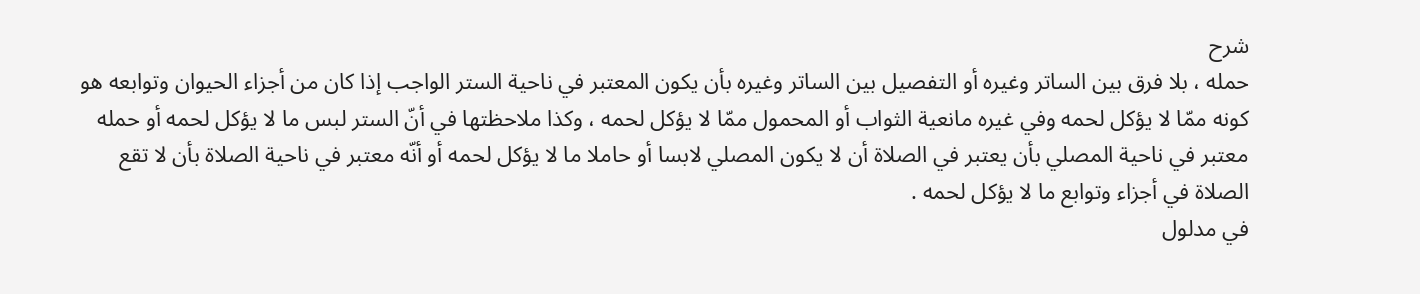شرح
حمله ، بلا فرق بين الساتر وغيره أو التفصيل بين الساتر وغيره بأن يكون المعتبر في ناحية الستر الواجب إذا كان من أجزاء الحيوان وتوابعه هو كونه ممّا لا يؤكل لحمه وفي غيره مانعية الثواب أو المحمول ممّا لا يؤكل لحمه ، وكذا ملاحظتها في أنّ الستر لبس ما لا يؤكل لحمه أو حمله معتبر في ناحية المصلي بأن يعتبر في الصلاة أن لا يكون المصلي لابسا أو حاملا ما لا يؤكل لحمه أو أنّه معتبر في ناحية الصلاة بأن لا تقع الصلاة في أجزاء وتوابع ما لا يؤكل لحمه .
في مدلول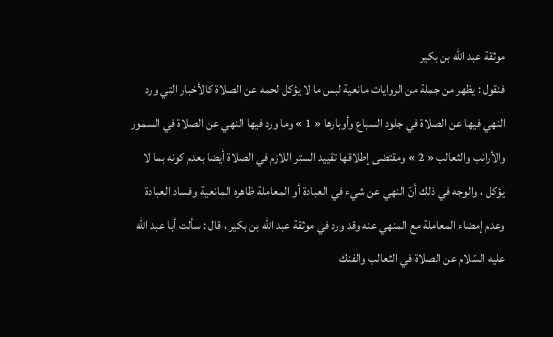موثقة عبد اللّه بن بكير
فنقول : يظهر من جملة من الروايات مانعية لبس ما لا يؤكل لحمه عن الصلاة كالأخبار التي ورد النهي فيها عن الصلاة في جلود السباع وأوبارها « 1 » وما ورد فيها النهي عن الصلاة في السمور والأرانب والثعالب « 2 » ومقتضى إطلاقها تقييد الستر اللازم في الصلاة أيضا بعدم كونه بما لا يؤكل ، والوجه في ذلك أنّ النهي عن شيء في العبادة أو المعاملة ظاهره المانعية وفساد العبادة وعدم إمضاء المعاملة مع المنهي عنه وقد ورد في موثقة عبد اللّه بن بكير ، قال : سألت أبا عبد اللّه عليه السّلام عن الصلاة في الثعالب والفنك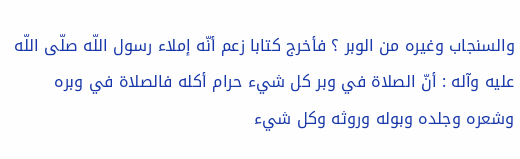والسنجاب وغيره من الوبر ؟ فأخرج كتابا زعم أنّه إملاء رسول اللّه صلّى اللّه عليه وآله : أنّ الصلاة في وبر كل شيء حرام أكله فالصلاة في وبره وشعره وجلده وبوله وروثه وكل شيء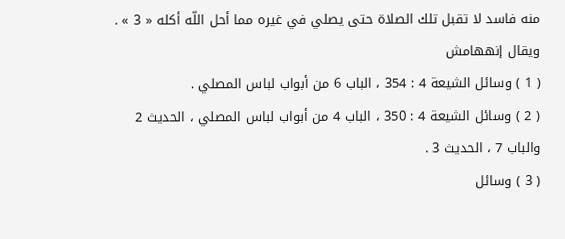منه فاسد لا تقبل تلك الصلاة حتى يصلي في غيره مما أحل اللّه أكله « 3 » . ويقال إنههامش
( 1 ) وسائل الشيعة 4 : 354 ، الباب 6 من أبواب لباس المصلي .
( 2 ) وسائل الشيعة 4 : 350 ، الباب 4 من أبواب لباس المصلي ، الحديث 2 والباب 7 ، الحديث 3 .
( 3 ) وسائل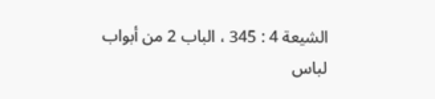الشيعة 4 : 345 ، الباب 2 من أبواب لباس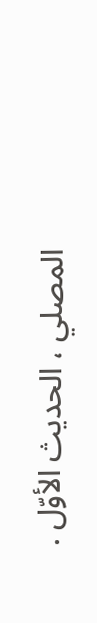المصلي ، الحديث الأوّل .